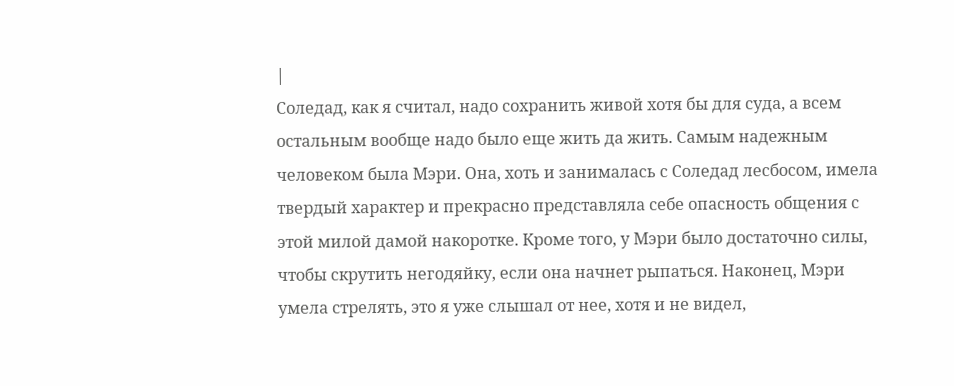|
Соледад, как я считал, надо сохранить живой хотя бы для суда, а всем остальным вообще надо было еще жить да жить. Самым надежным человеком была Мэри. Она, хоть и занималась с Соледад лесбосом, имела твердый характер и прекрасно представляла себе опасность общения с этой милой дамой накоротке. Кроме того, у Мэри было достаточно силы, чтобы скрутить негодяйку, если она начнет рыпаться. Наконец, Мэри умела стрелять, это я уже слышал от нее, хотя и не видел,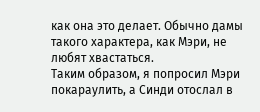как она это делает. Обычно дамы такого характера, как Мэри, не любят хвастаться.
Таким образом, я попросил Мэри покараулить, а Синди отослал в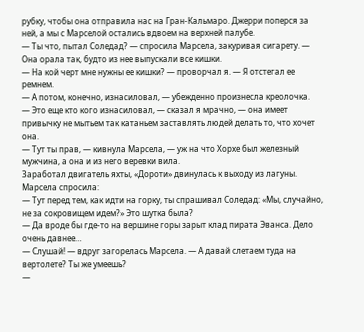рубку, чтобы она отправила нас на Гран-Кальмаро. Джерри поперся за ней, а мы с Марселой остались вдвоем на верхней палубе.
— Ты что, пытал Соледад? — спросила Марсела, закуривая сигарету. — Она орала так, будто из нее выпускали все кишки.
— На кой черт мне нужны ее кишки? — проворчал я. — Я отстегал ее ремнем.
— А потом, конечно, изнасиловал, — убежденно произнесла креолочка.
— Это еще кто кого изнасиловал, — сказал я мрачно, — она имеет привычку не мытьем так катаньем заставлять людей делать то, что хочет она.
— Тут ты прав, — кивнула Марсела, — уж на что Хорхе был железный мужчина, а она и из него веревки вила.
Заработал двигатель яхты, «Дороти» двинулась к выходу из лагуны. Марсела спросила:
— Тут перед тем, как идти на горку, ты спрашивал Соледад: «Мы, случайно, не за сокровищем идем?» Это шутка была?
— Да вроде бы где-то на вершине горы зарыт клад пирата Эванса. Дело очень давнее…
— Слушай! — вдруг загорелась Марсела. — А давай слетаем туда на вертолете? Ты же умеешь?
—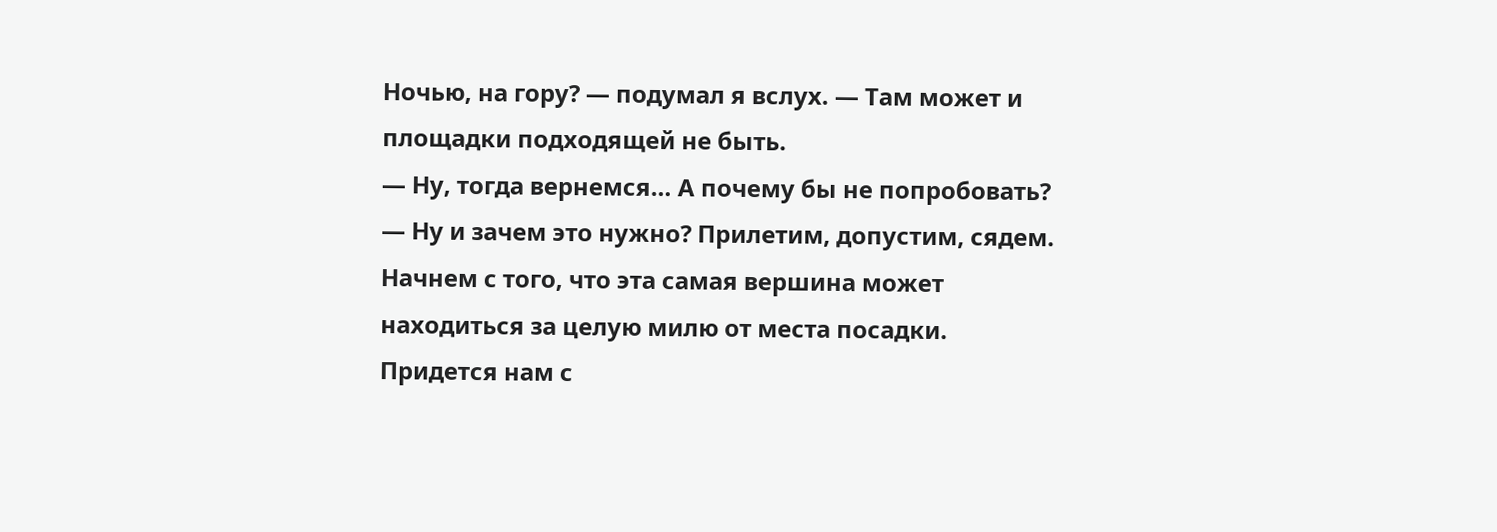Ночью, на гору? — подумал я вслух. — Там может и площадки подходящей не быть.
— Ну, тогда вернемся… А почему бы не попробовать?
— Ну и зачем это нужно? Прилетим, допустим, сядем. Начнем с того, что эта самая вершина может находиться за целую милю от места посадки. Придется нам с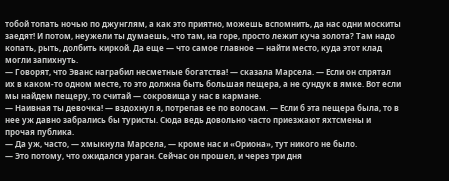тобой топать ночью по джунглям, а как это приятно, можешь вспомнить, да нас одни москиты заедят! И потом, неужели ты думаешь, что там, на горе, просто лежит куча золота? Там надо копать, рыть, долбить киркой. Да еще — что самое главное — найти место, куда этот клад могли запихнуть.
— Говорят, что Эванс награбил несметные богатства! — сказала Марсела. — Если он спрятал их в каком-то одном месте, то это должна быть большая пещера, а не сундук в ямке. Вот если мы найдем пещеру, то считай — сокровища у нас в кармане.
— Наивная ты девочка! — вздохнул я, потрепав ее по волосам. — Если б эта пещера была, то в нее уж давно забрались бы туристы. Сюда ведь довольно часто приезжают яхтсмены и прочая публика.
— Да уж, часто, — хмыкнула Марсела, — кроме нас и «Ориона», тут никого не было.
— Это потому, что ожидался ураган. Сейчас он прошел, и через три дня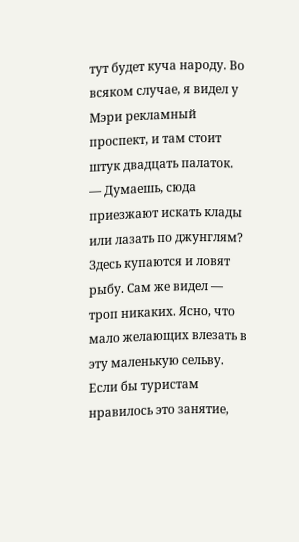тут будет куча народу. Во всяком случае, я видел у Мэри рекламный проспект, и там стоит штук двадцать палаток.
— Думаешь, сюда приезжают искать клады или лазать по джунглям? Здесь купаются и ловят рыбу. Сам же видел — троп никаких. Ясно, что мало желающих влезать в эту маленькую сельву. Если бы туристам нравилось это занятие,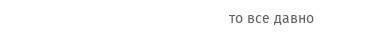то все давно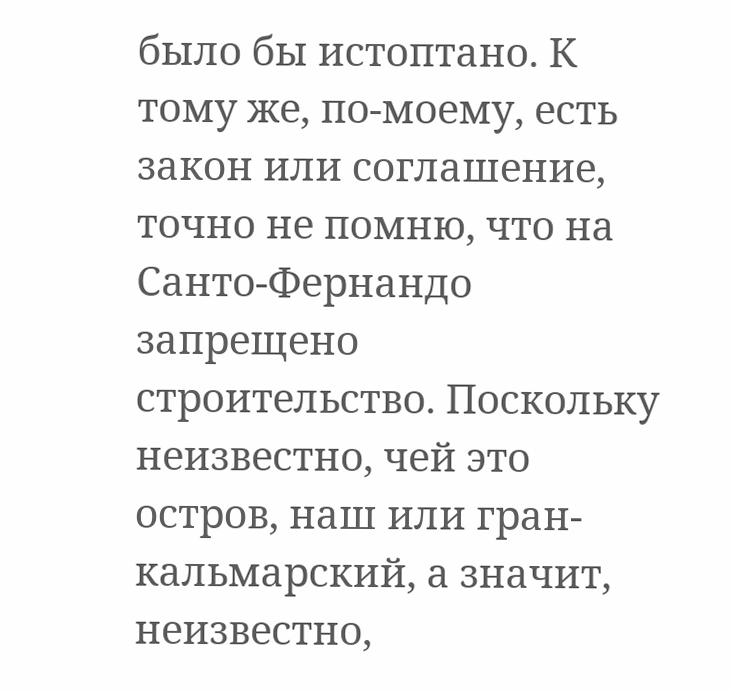было бы истоптано. К тому же, по-моему, есть закон или соглашение, точно не помню, что на Санто-Фернандо запрещено строительство. Поскольку
неизвестно, чей это остров, наш или гран-кальмарский, а значит, неизвестно,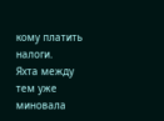кому платить налоги.
Яхта между тем уже миновала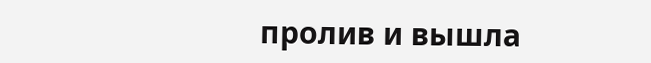пролив и вышла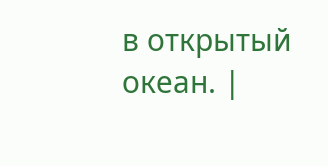в открытый океан. |